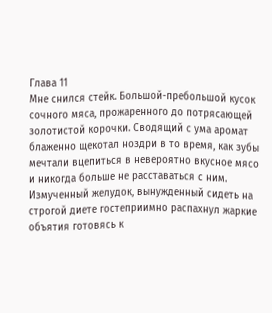Глава 11
Мне снился стейк. Большой-пребольшой кусок сочного мяса, прожаренного до потрясающей золотистой корочки. Сводящий с ума аромат блаженно щекотал ноздри в то время, как зубы мечтали вцепиться в невероятно вкусное мясо и никогда больше не расставаться с ним. Измученный желудок, вынужденный сидеть на строгой диете гостеприимно распахнул жаркие объятия готовясь к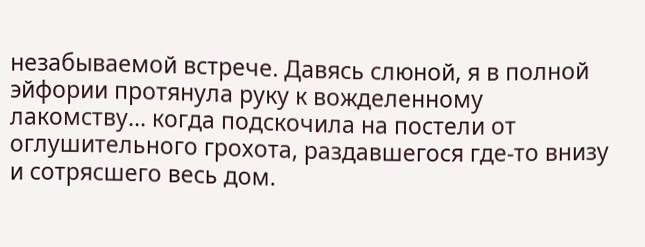незабываемой встрече. Давясь слюной, я в полной эйфории протянула руку к вожделенному лакомству… когда подскочила на постели от оглушительного грохота, раздавшегося где-то внизу и сотрясшего весь дом.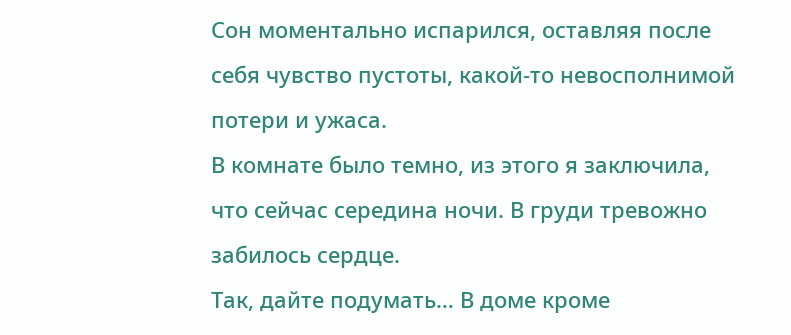Сон моментально испарился, оставляя после себя чувство пустоты, какой-то невосполнимой потери и ужаса.
В комнате было темно, из этого я заключила, что сейчас середина ночи. В груди тревожно забилось сердце.
Так, дайте подумать… В доме кроме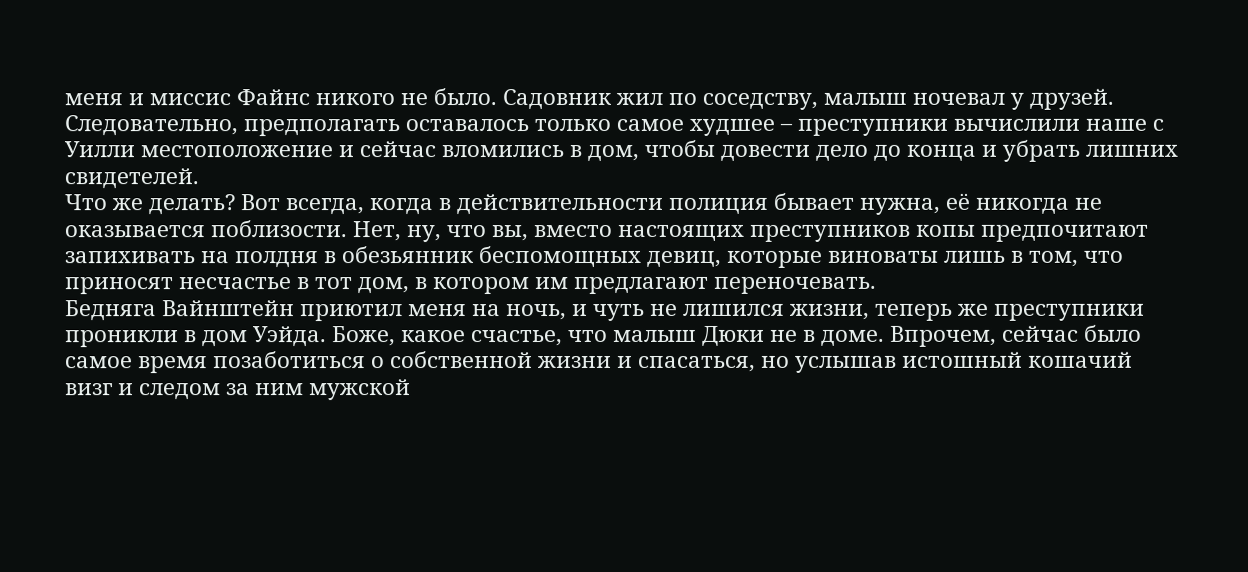меня и миссис Файнс никого не было. Садовник жил по соседству, малыш ночевал у друзей. Следовательно, предполагать оставалось только самое худшее – преступники вычислили наше с Уилли местоположение и сейчас вломились в дом, чтобы довести дело до конца и убрать лишних свидетелей.
Что же делать? Вот всегда, когда в действительности полиция бывает нужна, её никогда не оказывается поблизости. Нет, ну, что вы, вместо настоящих преступников копы предпочитают запихивать на полдня в обезьянник беспомощных девиц, которые виноваты лишь в том, что приносят несчастье в тот дом, в котором им предлагают переночевать.
Бедняга Вайнштейн приютил меня на ночь, и чуть не лишился жизни, теперь же преступники проникли в дом Уэйда. Боже, какое счастье, что малыш Дюки не в доме. Впрочем, сейчас было самое время позаботиться о собственной жизни и спасаться, но услышав истошный кошачий визг и следом за ним мужской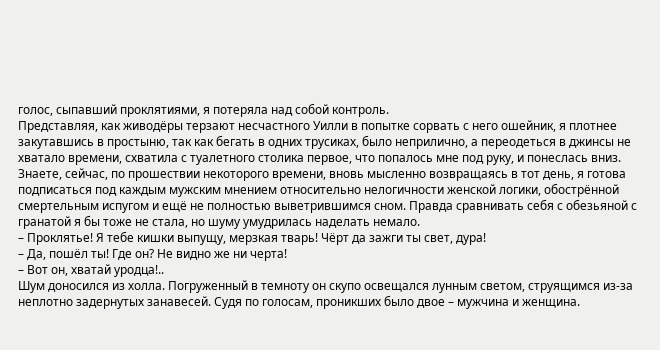голос, сыпавший проклятиями, я потеряла над собой контроль.
Представляя, как живодёры терзают несчастного Уилли в попытке сорвать с него ошейник, я плотнее закутавшись в простыню, так как бегать в одних трусиках, было неприлично, а переодеться в джинсы не хватало времени, схватила с туалетного столика первое, что попалось мне под руку, и понеслась вниз.
Знаете, сейчас, по прошествии некоторого времени, вновь мысленно возвращаясь в тот день, я готова подписаться под каждым мужским мнением относительно нелогичности женской логики, обострённой смертельным испугом и ещё не полностью выветрившимся сном. Правда сравнивать себя с обезьяной с гранатой я бы тоже не стала, но шуму умудрилась наделать немало.
– Проклятье! Я тебе кишки выпущу, мерзкая тварь! Чёрт да зажги ты свет, дура!
– Да, пошёл ты! Где он? Не видно же ни черта!
– Вот он, хватай уродца!..
Шум доносился из холла. Погруженный в темноту он скупо освещался лунным светом, струящимся из-за неплотно задернутых занавесей. Судя по голосам, проникших было двое – мужчина и женщина.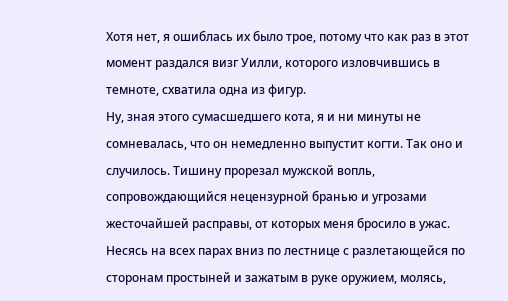Хотя нет, я ошиблась их было трое, потому что как раз в этот момент раздался визг Уилли, которого изловчившись в темноте, схватила одна из фигур.
Ну, зная этого сумасшедшего кота, я и ни минуты не сомневалась, что он немедленно выпустит когти. Так оно и случилось. Тишину прорезал мужской вопль, сопровождающийся нецензурной бранью и угрозами жесточайшей расправы, от которых меня бросило в ужас.
Несясь на всех парах вниз по лестнице с разлетающейся по сторонам простыней и зажатым в руке оружием, молясь,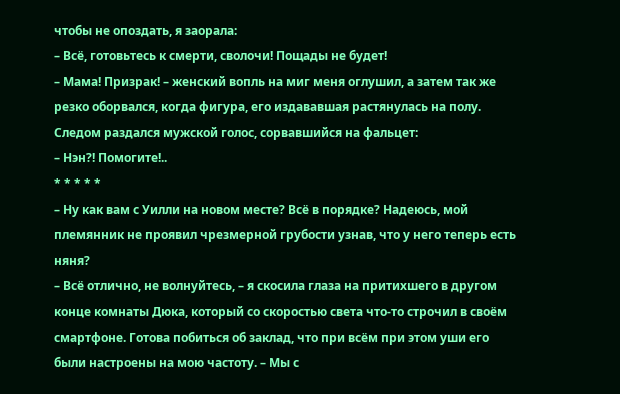чтобы не опоздать, я заорала:
– Всё, готовьтесь к смерти, сволочи! Пощады не будет!
– Мама! Призрак! – женский вопль на миг меня оглушил, а затем так же резко оборвался, когда фигура, его издававшая растянулась на полу.
Следом раздался мужской голос, сорвавшийся на фальцет:
– Нэн?! Помогите!..
* * * * *
– Ну как вам с Уилли на новом месте? Всё в порядке? Надеюсь, мой племянник не проявил чрезмерной грубости узнав, что у него теперь есть няня?
– Всё отлично, не волнуйтесь, – я скосила глаза на притихшего в другом конце комнаты Дюка, который со скоростью света что-то строчил в своём смартфоне. Готова побиться об заклад, что при всём при этом уши его были настроены на мою частоту. – Мы с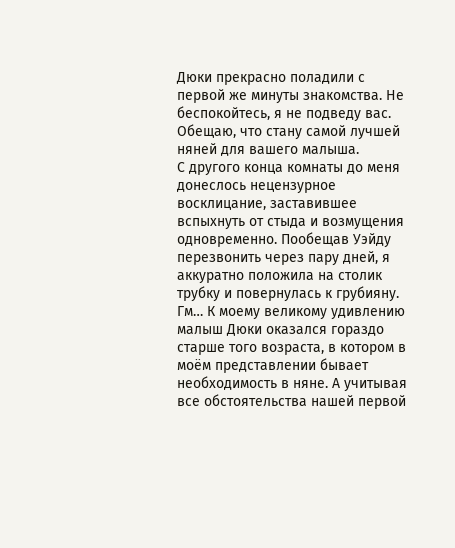Дюки прекрасно поладили с первой же минуты знакомства. Не беспокойтесь, я не подведу вас. Обещаю, что стану самой лучшей няней для вашего малыша.
С другого конца комнаты до меня донеслось нецензурное восклицание, заставившее вспыхнуть от стыда и возмущения одновременно. Пообещав Уэйду перезвонить через пару дней, я аккуратно положила на столик трубку и повернулась к грубияну.
Гм… К моему великому удивлению малыш Дюки оказался гораздо старше того возраста, в котором в моём представлении бывает необходимость в няне. А учитывая все обстоятельства нашей первой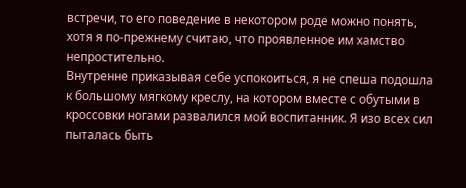встречи, то его поведение в некотором роде можно понять, хотя я по-прежнему считаю, что проявленное им хамство непростительно.
Внутренне приказывая себе успокоиться, я не спеша подошла к большому мягкому креслу, на котором вместе с обутыми в кроссовки ногами развалился мой воспитанник. Я изо всех сил пыталась быть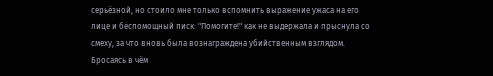серьёзной, но стоило мне только вспомнить выражение ужаса на его лице и беспомощный писк: "Помогите!" как не выдержала и прыснула со смеху, за что вновь была вознаграждена убийственным взглядом.
Бросаясь в чём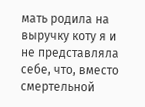мать родила на выручку коту я и не представляла себе, что, вместо смертельной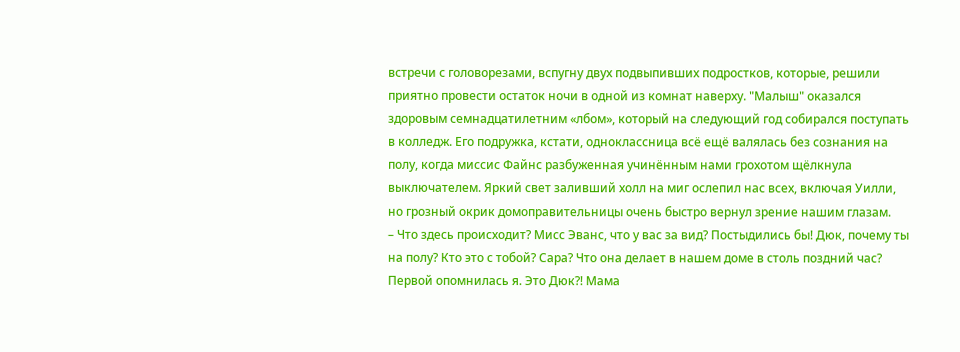встречи с головорезами, вспугну двух подвыпивших подростков, которые, решили приятно провести остаток ночи в одной из комнат наверху. "Малыш" оказался здоровым семнадцатилетним «лбом», который на следующий год собирался поступать в колледж. Его подружка, кстати, одноклассница всё ещё валялась без сознания на полу, когда миссис Файнс разбуженная учинённым нами грохотом щёлкнула выключателем. Яркий свет заливший холл на миг ослепил нас всех, включая Уилли, но грозный окрик домоправительницы очень быстро вернул зрение нашим глазам.
– Что здесь происходит? Мисс Эванс, что у вас за вид? Постыдились бы! Дюк, почему ты на полу? Кто это с тобой? Сара? Что она делает в нашем доме в столь поздний час?
Первой опомнилась я. Это Дюк?! Мама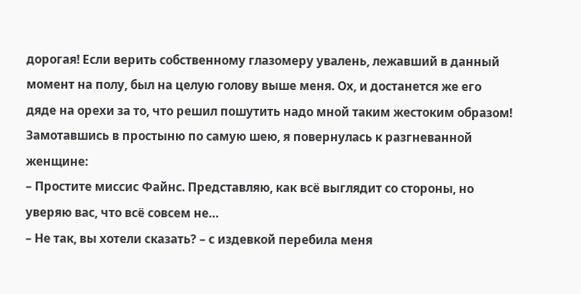дорогая! Если верить собственному глазомеру увалень, лежавший в данный момент на полу, был на целую голову выше меня. Ох, и достанется же его дяде на орехи за то, что решил пошутить надо мной таким жестоким образом!
Замотавшись в простыню по самую шею, я повернулась к разгневанной женщине:
– Простите миссис Файнс. Представляю, как всё выглядит со стороны, но уверяю вас, что всё совсем не…
– Не так, вы хотели сказать? – с издевкой перебила меня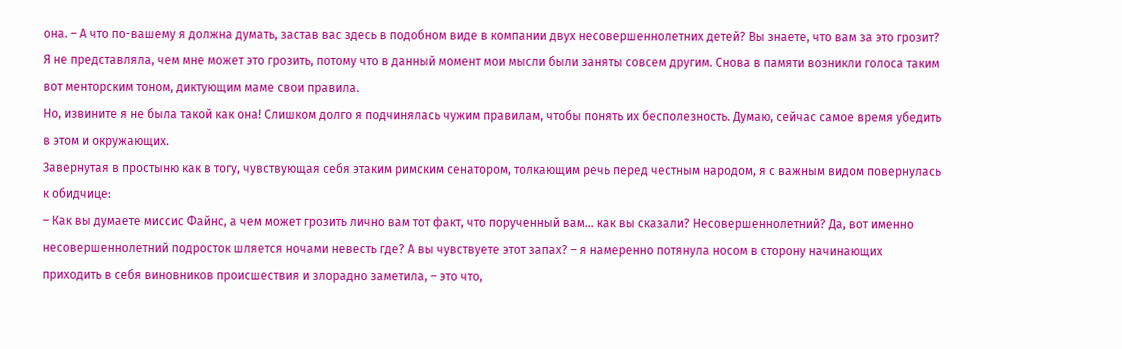она. – А что по-вашему я должна думать, застав вас здесь в подобном виде в компании двух несовершеннолетних детей? Вы знаете, что вам за это грозит?
Я не представляла, чем мне может это грозить, потому что в данный момент мои мысли были заняты совсем другим. Снова в памяти возникли голоса таким вот менторским тоном, диктующим маме свои правила.
Но, извините я не была такой как она! Слишком долго я подчинялась чужим правилам, чтобы понять их бесполезность. Думаю, сейчас самое время убедить в этом и окружающих.
Завернутая в простыню как в тогу, чувствующая себя этаким римским сенатором, толкающим речь перед честным народом, я с важным видом повернулась к обидчице:
– Как вы думаете миссис Файнс, а чем может грозить лично вам тот факт, что порученный вам… как вы сказали? Несовершеннолетний? Да, вот именно несовершеннолетний подросток шляется ночами невесть где? А вы чувствуете этот запах? – я намеренно потянула носом в сторону начинающих приходить в себя виновников происшествия и злорадно заметила, – это что,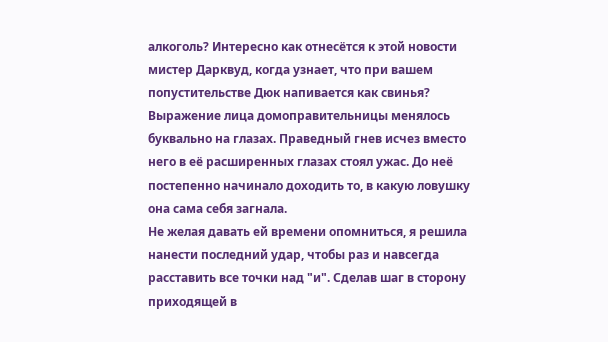алкоголь? Интересно как отнесётся к этой новости мистер Дарквуд, когда узнает, что при вашем попустительстве Дюк напивается как свинья?
Выражение лица домоправительницы менялось буквально на глазах. Праведный гнев исчез вместо него в её расширенных глазах стоял ужас. До неё постепенно начинало доходить то, в какую ловушку она сама себя загнала.
Не желая давать ей времени опомниться, я решила нанести последний удар, чтобы раз и навсегда расставить все точки над "и". Сделав шаг в сторону приходящей в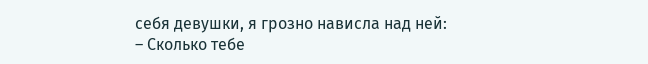себя девушки, я грозно нависла над ней:
– Сколько тебе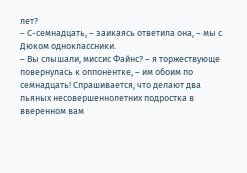лет?
– С-семнадцать, – заикаясь ответила она, – мы с Дюком одноклассники.
– Вы слышали, миссис Файнс? – я торжествующе повернулась к оппонентке, – им обоим по семнадцать! Спрашивается, что делают два пьяных несовершеннолетних подростка в вверенном вам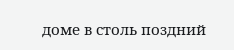доме в столь поздний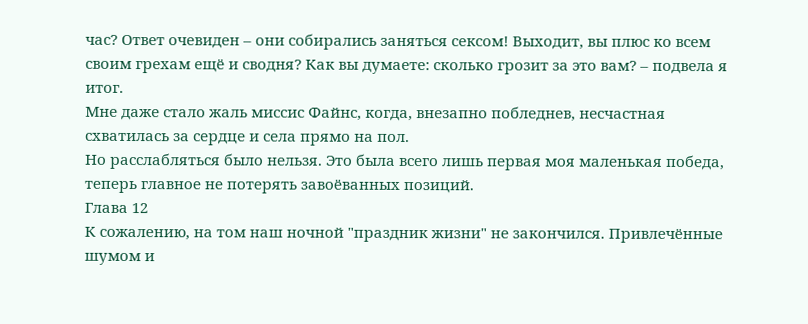час? Ответ очевиден – они собирались заняться сексом! Выходит, вы плюс ко всем своим грехам ещё и сводня? Как вы думаете: сколько грозит за это вам? – подвела я итог.
Мне даже стало жаль миссис Файнс, когда, внезапно побледнев, несчастная схватилась за сердце и села прямо на пол.
Но расслабляться было нельзя. Это была всего лишь первая моя маленькая победа, теперь главное не потерять завоёванных позиций.
Глава 12
К сожалению, на том наш ночной "праздник жизни" не закончился. Привлечённые шумом и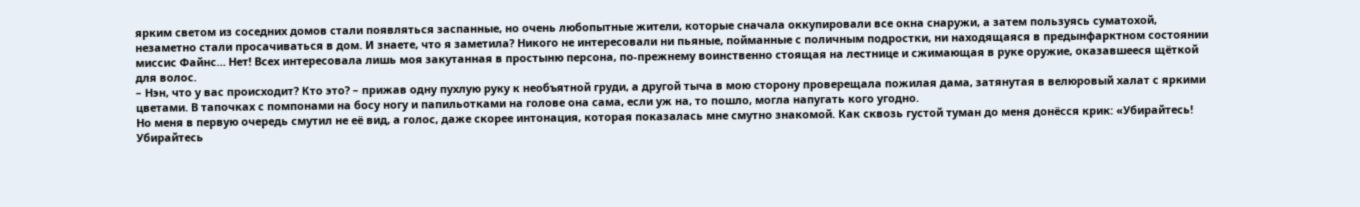ярким светом из соседних домов стали появляться заспанные, но очень любопытные жители, которые сначала оккупировали все окна снаружи, а затем пользуясь суматохой, незаметно стали просачиваться в дом. И знаете, что я заметила? Никого не интересовали ни пьяные, пойманные с поличным подростки, ни находящаяся в предынфарктном состоянии миссис Файнс… Нет! Всех интересовала лишь моя закутанная в простыню персона, по-прежнему воинственно стоящая на лестнице и сжимающая в руке оружие, оказавшееся щёткой для волос.
– Нэн, что у вас происходит? Кто это? – прижав одну пухлую руку к необъятной груди, а другой тыча в мою сторону проверещала пожилая дама, затянутая в велюровый халат с яркими цветами. В тапочках с помпонами на босу ногу и папильотками на голове она сама, если уж на, то пошло, могла напугать кого угодно.
Но меня в первую очередь смутил не её вид, а голос, даже скорее интонация, которая показалась мне смутно знакомой. Как сквозь густой туман до меня донёсся крик: «Убирайтесь! Убирайтесь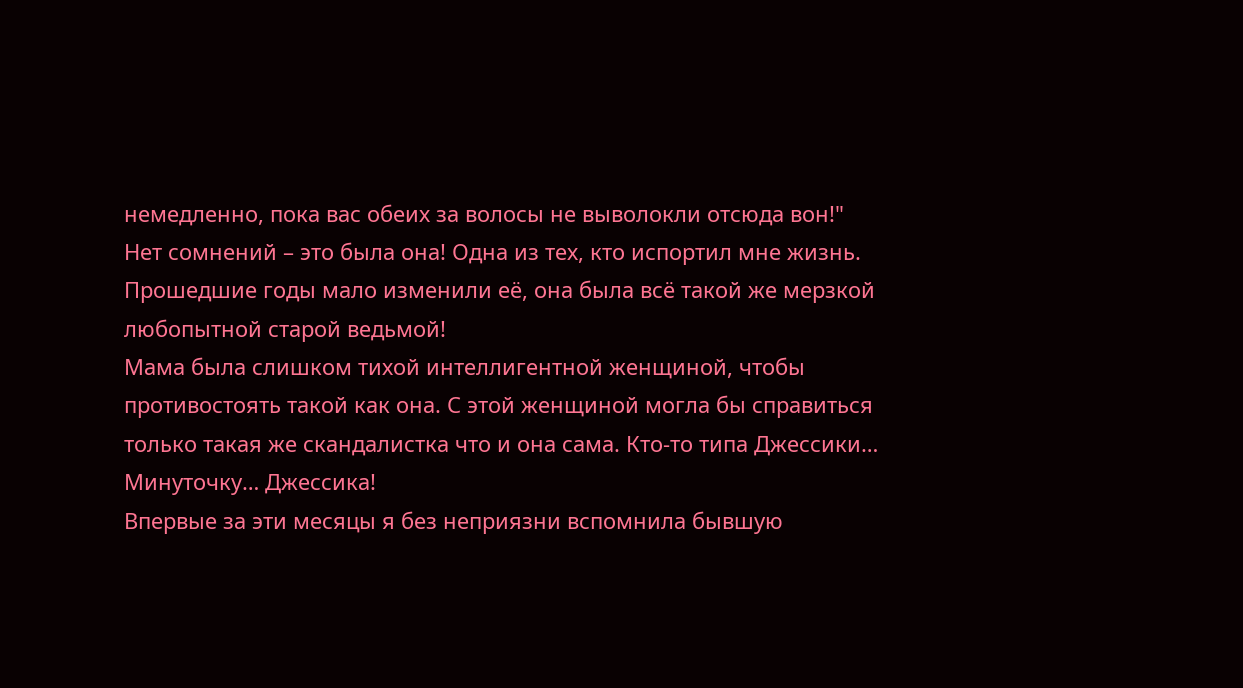немедленно, пока вас обеих за волосы не выволокли отсюда вон!"
Нет сомнений – это была она! Одна из тех, кто испортил мне жизнь. Прошедшие годы мало изменили её, она была всё такой же мерзкой любопытной старой ведьмой!
Мама была слишком тихой интеллигентной женщиной, чтобы противостоять такой как она. С этой женщиной могла бы справиться только такая же скандалистка что и она сама. Кто-то типа Джессики… Минуточку… Джессика!
Впервые за эти месяцы я без неприязни вспомнила бывшую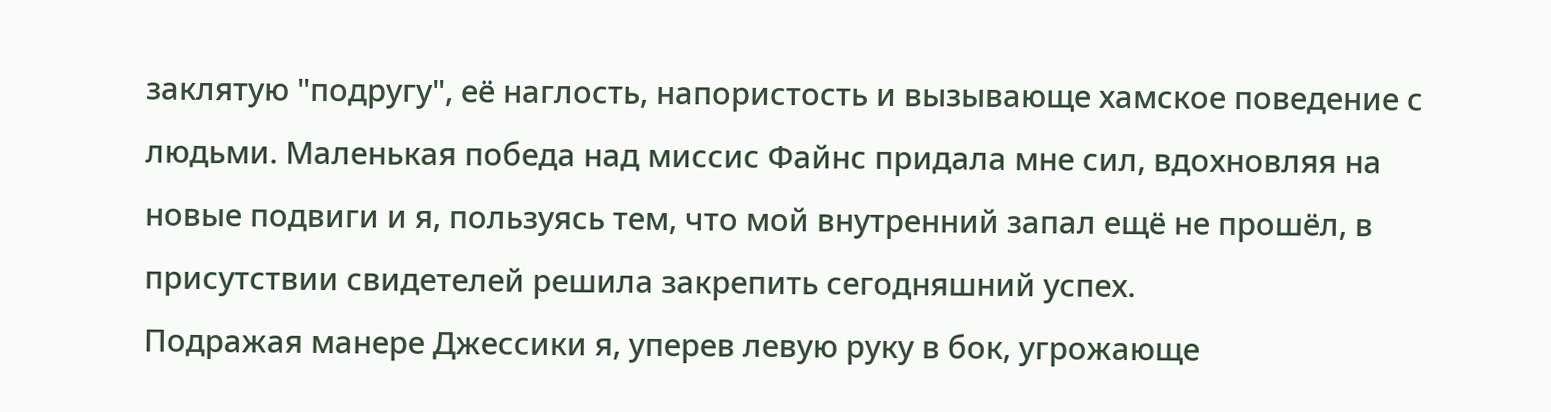заклятую "подругу", её наглость, напористость и вызывающе хамское поведение с людьми. Маленькая победа над миссис Файнс придала мне сил, вдохновляя на новые подвиги и я, пользуясь тем, что мой внутренний запал ещё не прошёл, в присутствии свидетелей решила закрепить сегодняшний успех.
Подражая манере Джессики я, уперев левую руку в бок, угрожающе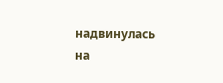надвинулась на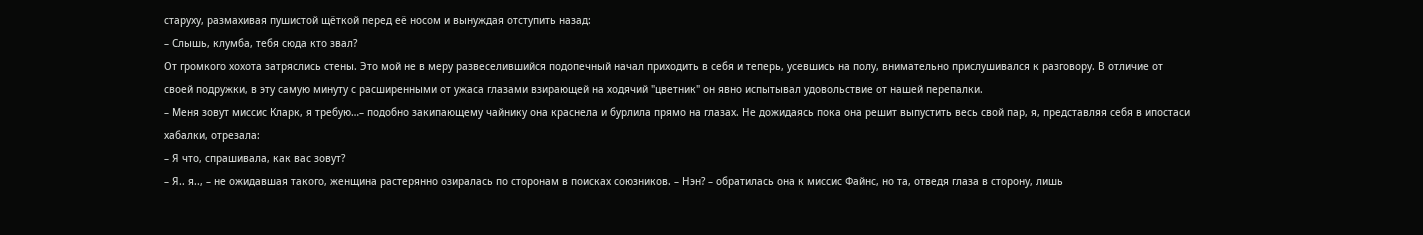старуху, размахивая пушистой щёткой перед её носом и вынуждая отступить назад:
– Слышь, клумба, тебя сюда кто звал?
От громкого хохота затряслись стены. Это мой не в меру развеселившийся подопечный начал приходить в себя и теперь, усевшись на полу, внимательно прислушивался к разговору. В отличие от своей подружки, в эту самую минуту с расширенными от ужаса глазами взирающей на ходячий "цветник" он явно испытывал удовольствие от нашей перепалки.
– Меня зовут миссис Кларк, я требую…– подобно закипающему чайнику она краснела и бурлила прямо на глазах. Не дожидаясь пока она решит выпустить весь свой пар, я, представляя себя в ипостаси хабалки, отрезала:
– Я что, спрашивала, как вас зовут?
– Я.. я.., – не ожидавшая такого, женщина растерянно озиралась по сторонам в поисках союзников. – Нэн? – обратилась она к миссис Файнс, но та, отведя глаза в сторону, лишь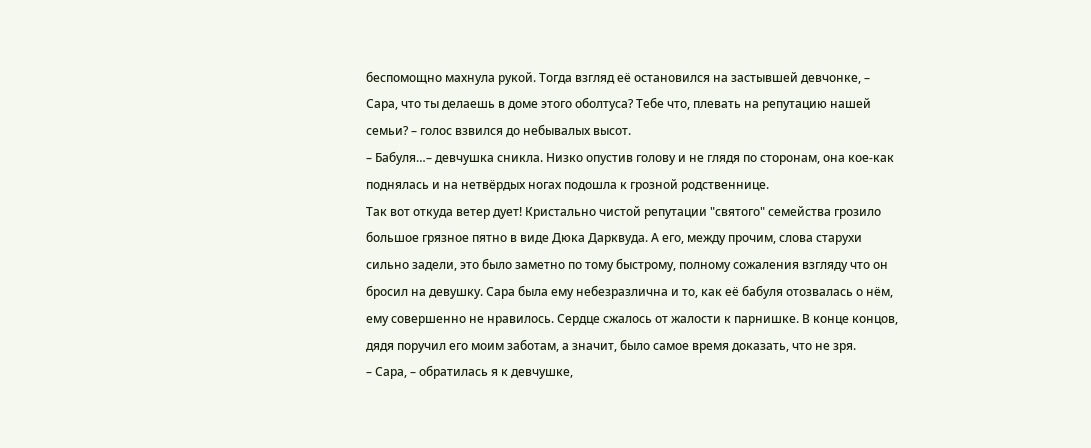беспомощно махнула рукой. Тогда взгляд её остановился на застывшей девчонке, – Сара, что ты делаешь в доме этого оболтуса? Тебе что, плевать на репутацию нашей семьи? – голос взвился до небывалых высот.
– Бабуля…– девчушка сникла. Низко опустив голову и не глядя по сторонам, она кое-как поднялась и на нетвёрдых ногах подошла к грозной родственнице.
Так вот откуда ветер дует! Кристально чистой репутации "святого" семейства грозило большое грязное пятно в виде Дюка Дарквуда. А его, между прочим, слова старухи сильно задели, это было заметно по тому быстрому, полному сожаления взгляду что он бросил на девушку. Сара была ему небезразлична и то, как её бабуля отозвалась о нём, ему совершенно не нравилось. Сердце сжалось от жалости к парнишке. В конце концов, дядя поручил его моим заботам, а значит, было самое время доказать, что не зря.
– Сара, – обратилась я к девчушке,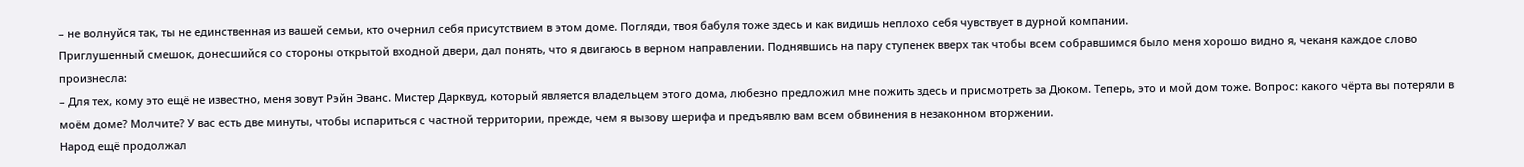– не волнуйся так, ты не единственная из вашей семьи, кто очернил себя присутствием в этом доме. Погляди, твоя бабуля тоже здесь и как видишь неплохо себя чувствует в дурной компании.
Приглушенный смешок, донесшийся со стороны открытой входной двери, дал понять, что я двигаюсь в верном направлении. Поднявшись на пару ступенек вверх так чтобы всем собравшимся было меня хорошо видно я, чеканя каждое слово произнесла:
– Для тех, кому это ещё не известно, меня зовут Рэйн Эванс. Мистер Дарквуд, который является владельцем этого дома, любезно предложил мне пожить здесь и присмотреть за Дюком. Теперь, это и мой дом тоже. Вопрос: какого чёрта вы потеряли в моём доме? Молчите? У вас есть две минуты, чтобы испариться с частной территории, прежде, чем я вызову шерифа и предъявлю вам всем обвинения в незаконном вторжении.
Народ ещё продолжал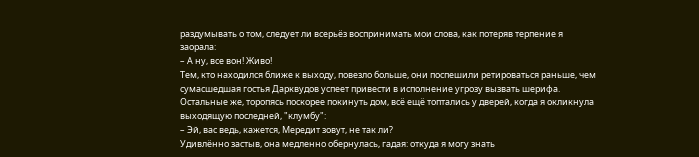раздумывать о том, следует ли всерьёз воспринимать мои слова, как потеряв терпение я заорала:
– А ну, все вон! Живо!
Тем, кто находился ближе к выходу, повезло больше, они поспешили ретироваться раньше, чем сумасшедшая гостья Дарквудов успеет привести в исполнение угрозу вызвать шерифа. Остальные же, торопясь поскорее покинуть дом, всё ещё топтались у дверей, когда я окликнула выходящую последней, "клумбу":
– Эй, вас ведь, кажется, Мередит зовут, не так ли?
Удивлённо застыв, она медленно обернулась, гадая: откуда я могу знать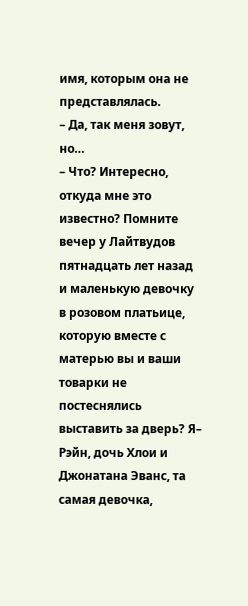имя, которым она не представлялась.
– Да, так меня зовут, но…
– Что? Интересно, откуда мне это известно? Помните вечер у Лайтвудов пятнадцать лет назад и маленькую девочку в розовом платьице, которую вместе с матерью вы и ваши товарки не постеснялись выставить за дверь? Я– Рэйн, дочь Хлои и Джонатана Эванс, та самая девочка,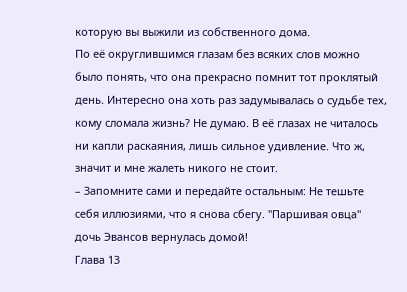которую вы выжили из собственного дома.
По её округлившимся глазам без всяких слов можно было понять, что она прекрасно помнит тот проклятый день. Интересно она хоть раз задумывалась о судьбе тех, кому сломала жизнь? Не думаю. В её глазах не читалось ни капли раскаяния, лишь сильное удивление. Что ж, значит и мне жалеть никого не стоит.
– Запомните сами и передайте остальным: Не тешьте себя иллюзиями, что я снова сбегу. "Паршивая овца" дочь Эвансов вернулась домой!
Глава 13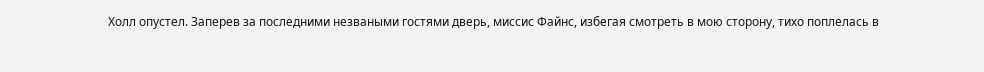Холл опустел. Заперев за последними незваными гостями дверь, миссис Файнс, избегая смотреть в мою сторону, тихо поплелась в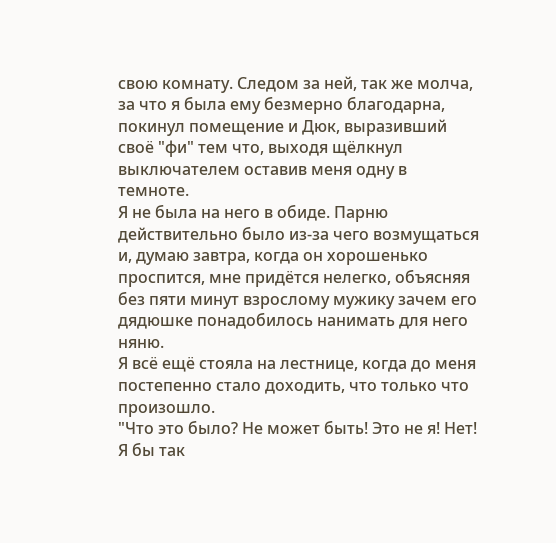свою комнату. Следом за ней, так же молча, за что я была ему безмерно благодарна, покинул помещение и Дюк, выразивший своё "фи" тем что, выходя щёлкнул выключателем оставив меня одну в темноте.
Я не была на него в обиде. Парню действительно было из-за чего возмущаться и, думаю завтра, когда он хорошенько проспится, мне придётся нелегко, объясняя без пяти минут взрослому мужику зачем его дядюшке понадобилось нанимать для него няню.
Я всё ещё стояла на лестнице, когда до меня постепенно стало доходить, что только что произошло.
"Что это было? Не может быть! Это не я! Нет! Я бы так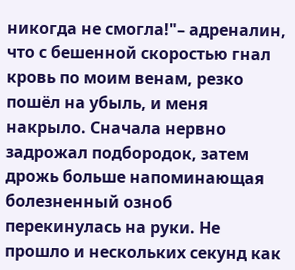никогда не смогла!"– адреналин, что с бешенной скоростью гнал кровь по моим венам, резко пошёл на убыль, и меня накрыло. Сначала нервно задрожал подбородок, затем дрожь больше напоминающая болезненный озноб перекинулась на руки. Не прошло и нескольких секунд как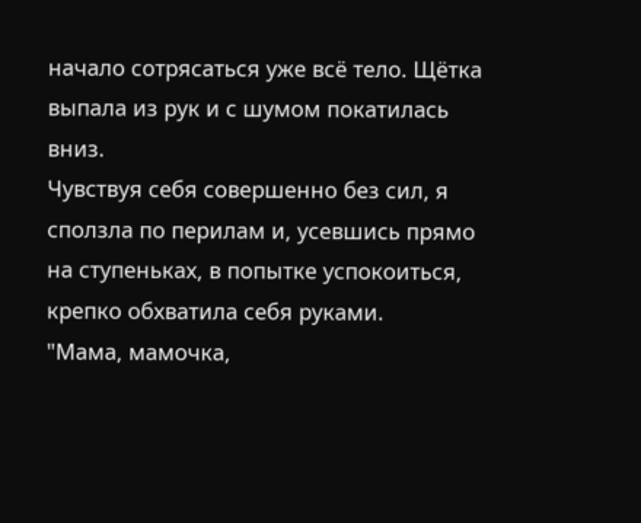начало сотрясаться уже всё тело. Щётка выпала из рук и с шумом покатилась вниз.
Чувствуя себя совершенно без сил, я сползла по перилам и, усевшись прямо на ступеньках, в попытке успокоиться, крепко обхватила себя руками.
"Мама, мамочка,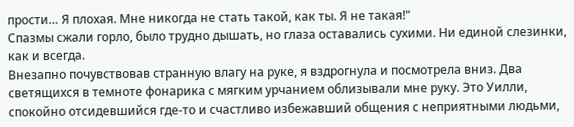прости… Я плохая. Мне никогда не стать такой, как ты. Я не такая!"
Спазмы сжали горло, было трудно дышать, но глаза оставались сухими. Ни единой слезинки, как и всегда.
Внезапно почувствовав странную влагу на руке, я вздрогнула и посмотрела вниз. Два светящихся в темноте фонарика с мягким урчанием облизывали мне руку. Это Уилли, спокойно отсидевшийся где-то и счастливо избежавший общения с неприятными людьми,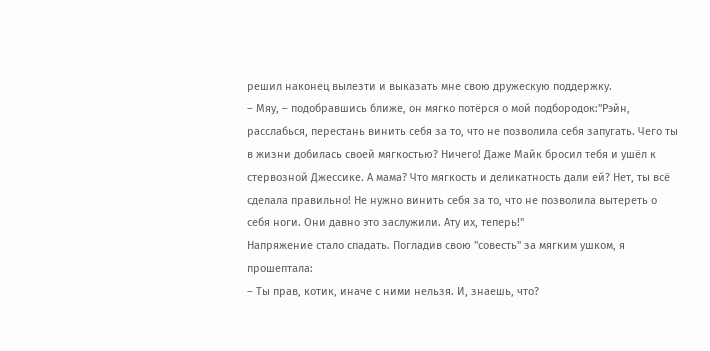решил наконец вылезти и выказать мне свою дружескую поддержку.
– Мяу, – подобравшись ближе, он мягко потёрся о мой подбородок:"Рэйн, расслабься, перестань винить себя за то, что не позволила себя запугать. Чего ты в жизни добилась своей мягкостью? Ничего! Даже Майк бросил тебя и ушёл к стервозной Джессике. А мама? Что мягкость и деликатность дали ей? Нет, ты всё сделала правильно! Не нужно винить себя за то, что не позволила вытереть о себя ноги. Они давно это заслужили. Ату их, теперь!"
Напряжение стало спадать. Погладив свою "совесть" за мягким ушком, я прошептала:
– Ты прав, котик, иначе с ними нельзя. И, знаешь, что?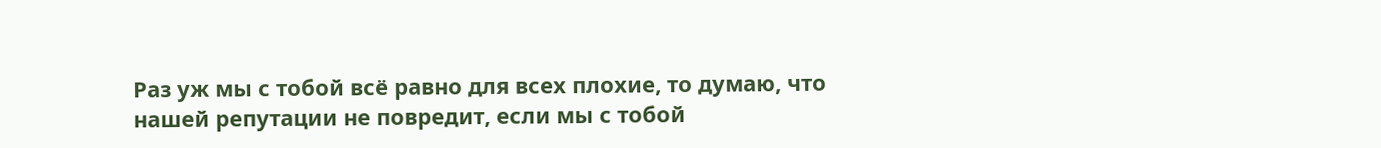Раз уж мы с тобой всё равно для всех плохие, то думаю, что нашей репутации не повредит, если мы с тобой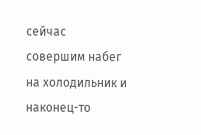сейчас совершим набег на холодильник и наконец-то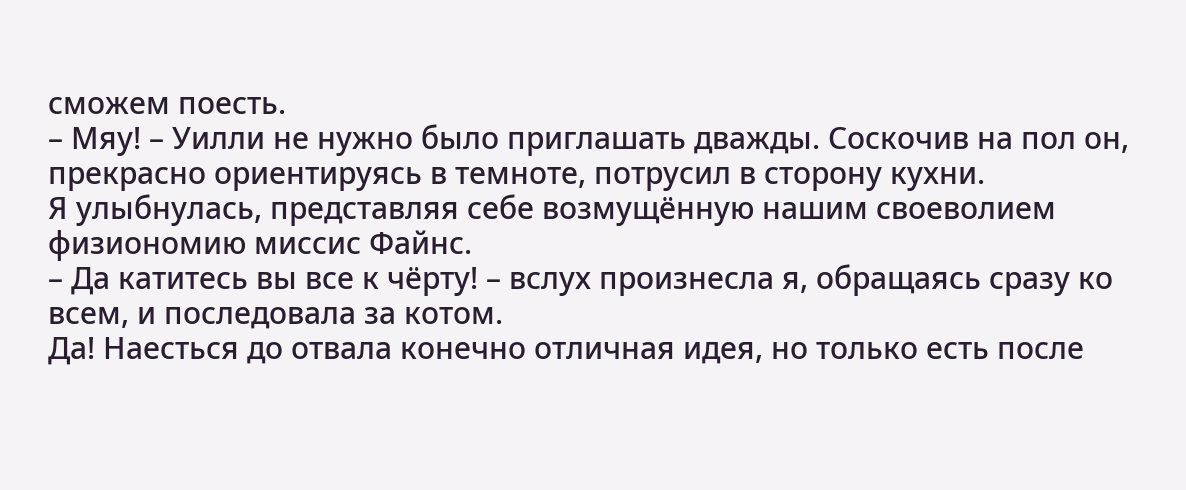сможем поесть.
– Мяу! – Уилли не нужно было приглашать дважды. Соскочив на пол он, прекрасно ориентируясь в темноте, потрусил в сторону кухни.
Я улыбнулась, представляя себе возмущённую нашим своеволием физиономию миссис Файнс.
– Да катитесь вы все к чёрту! – вслух произнесла я, обращаясь сразу ко всем, и последовала за котом.
Да! Наесться до отвала конечно отличная идея, но только есть после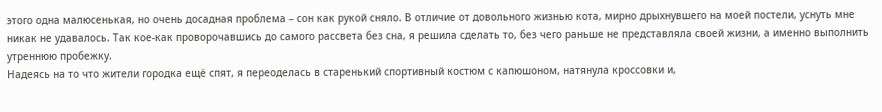этого одна малюсенькая, но очень досадная проблема – сон как рукой сняло. В отличие от довольного жизнью кота, мирно дрыхнувшего на моей постели, уснуть мне никак не удавалось. Так кое-как проворочавшись до самого рассвета без сна, я решила сделать то, без чего раньше не представляла своей жизни, а именно выполнить утреннюю пробежку.
Надеясь на то что жители городка ещё спят, я переоделась в старенький спортивный костюм с капюшоном, натянула кроссовки и,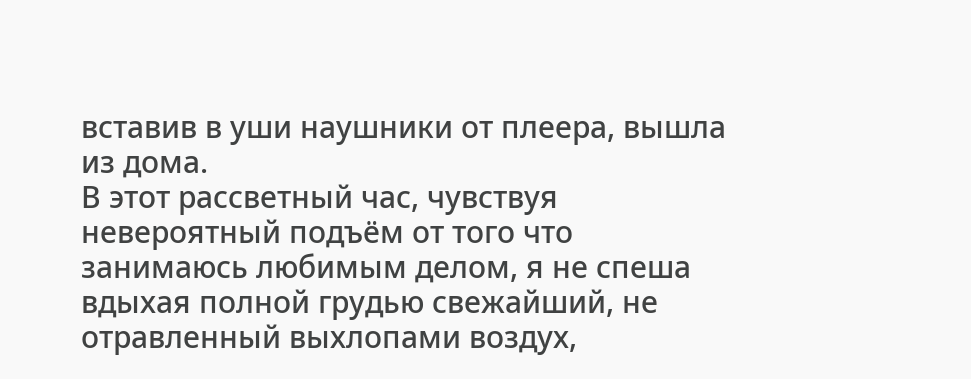вставив в уши наушники от плеера, вышла из дома.
В этот рассветный час, чувствуя невероятный подъём от того что занимаюсь любимым делом, я не спеша вдыхая полной грудью свежайший, не отравленный выхлопами воздух,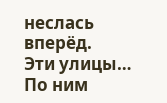неслась вперёд.
Эти улицы… По ним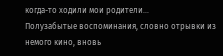когда-то ходили мои родители…
Полузабытые воспоминания, словно отрывки из немого кино, вновь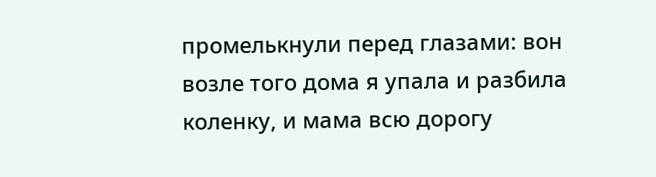промелькнули перед глазами: вон возле того дома я упала и разбила коленку, и мама всю дорогу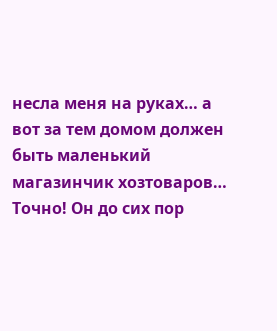несла меня на руках… а вот за тем домом должен быть маленький магазинчик хозтоваров… Точно! Он до сих пор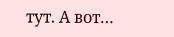тут. А вот…